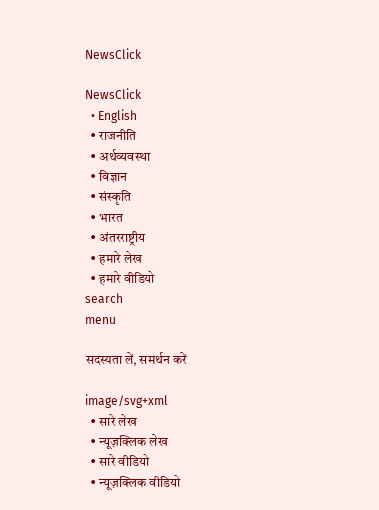NewsClick

NewsClick
  • English
  • राजनीति
  • अर्थव्यवस्था
  • विज्ञान
  • संस्कृति
  • भारत
  • अंतरराष्ट्रीय
  • हमारे लेख
  • हमारे वीडियो
search
menu

सदस्यता लें, समर्थन करें

image/svg+xml
  • सारे लेख
  • न्यूज़क्लिक लेख
  • सारे वीडियो
  • न्यूज़क्लिक वीडियो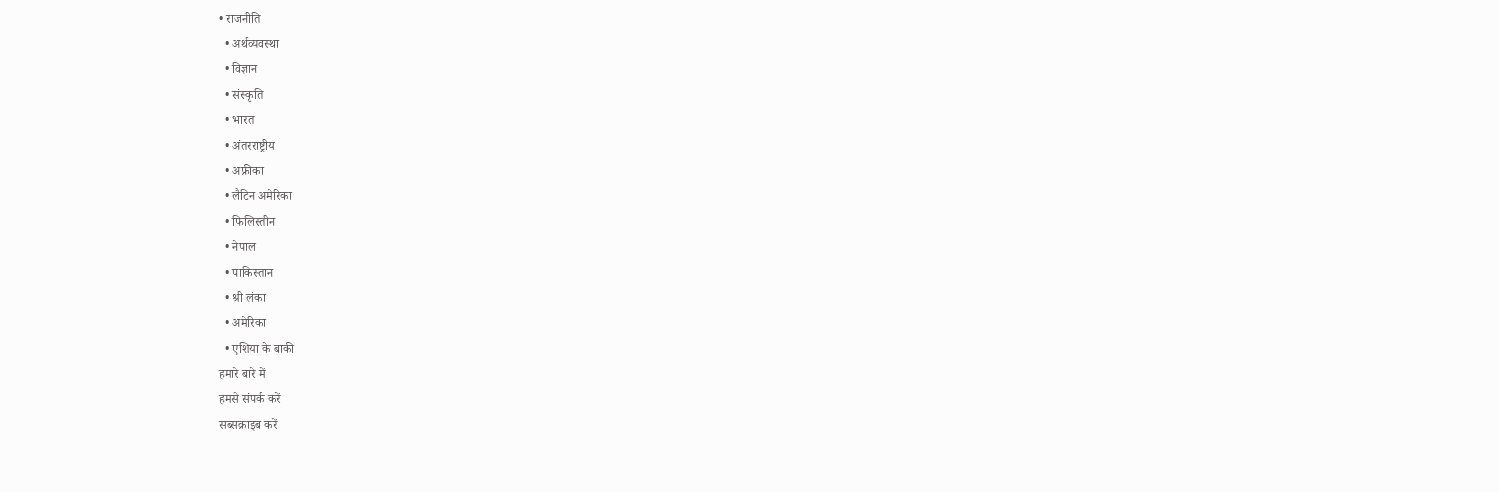• राजनीति
  • अर्थव्यवस्था
  • विज्ञान
  • संस्कृति
  • भारत
  • अंतरराष्ट्रीय
  • अफ्रीका
  • लैटिन अमेरिका
  • फिलिस्तीन
  • नेपाल
  • पाकिस्तान
  • श्री लंका
  • अमेरिका
  • एशिया के बाकी
हमारे बारे में
हमसे संपर्क करें
सब्सक्राइब करें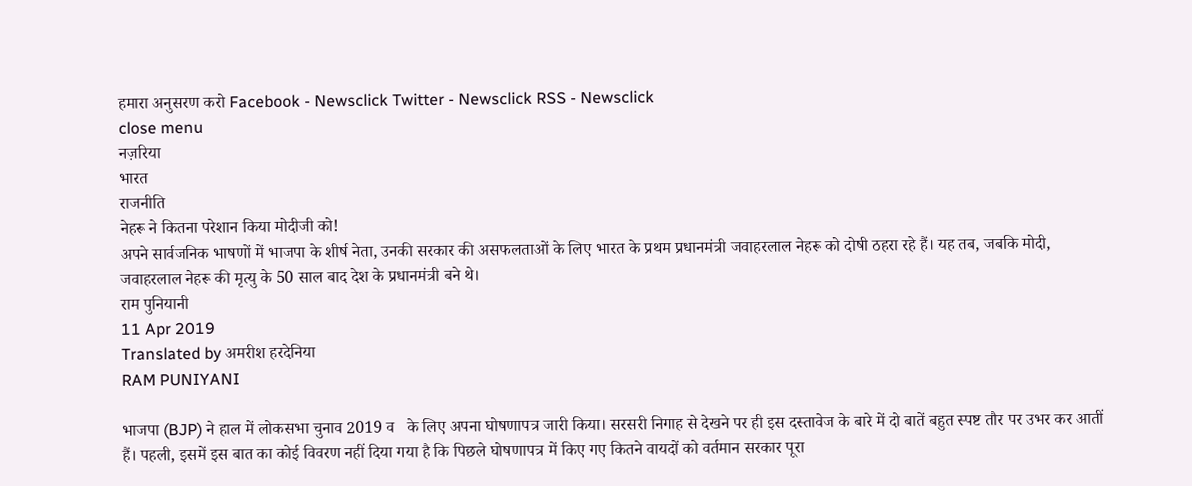हमारा अनुसरण करो Facebook - Newsclick Twitter - Newsclick RSS - Newsclick
close menu
नज़रिया
भारत
राजनीति
नेहरू ने कितना परेशान किया मोदीजी को!
अपने सार्वजनिक भाषणों में भाजपा के शीर्ष नेता, उनकी सरकार की असफलताओं के लिए भारत के प्रथम प्रधानमंत्री जवाहरलाल नेहरू को दोषी ठहरा रहे हैं। यह तब, जबकि मोदी, जवाहरलाल नेहरू की मृत्यु के 50 साल बाद देश के प्रधानमंत्री बने थे।
राम पुनियानी
11 Apr 2019
Translated by अमरीश हरदेनिया
RAM PUNIYANI

भाजपा (BJP) ने हाल में लोकसभा चुनाव 2019 व   के लिए अपना घोषणापत्र जारी किया। सरसरी निगाह से देखने पर ही इस दस्तावेज के बारे में दो बातें बहुत स्पष्ट तौर पर उभर कर आतीं हैं। पहली, इसमें इस बात का कोई विवरण नहीं दिया गया है कि पिछले घोषणापत्र में किए गए कितने वायदों को वर्तमान सरकार पूरा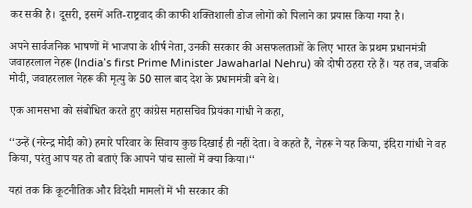कर सकी है। दूसरी, इसमें अति-राष्ट्रवाद की काफी शक्तिशाली डोज लोगों को पिलाने का प्रयास किया गया है।

अपने सार्वजनिक भाषणों में भाजपा के शीर्ष नेता, उनकी सरकार की असफलताओं के लिए भारत के प्रथम प्रधानमंत्री जवाहरलाल नेहरू (India’s first Prime Minister Jawaharlal Nehru) को दोषी ठहरा रहे हैं। यह तब, जबकि मोदी, जवाहरलाल नेहरू की मृत्यु के 50 साल बाद देश के प्रधानमंत्री बने थे।

एक आमसभा को संबोधित करते हुए कांग्रेस महासचिव प्रियंका गांधी ने कहा,

‘‘उन्हें (नरेन्द्र मोदी को) हमारे परिवार के सिवाय कुछ दिखाई ही नहीं देता। वे कहते हैं, नेहरू ने यह किया, इंदिरा गांधी ने वह किया, परंतु आप यह तो बताएं कि आपने पांच सालों में क्या किया।‘‘

यहां तक कि कूटनीतिक और विदेशी मामलों में भी सरकार की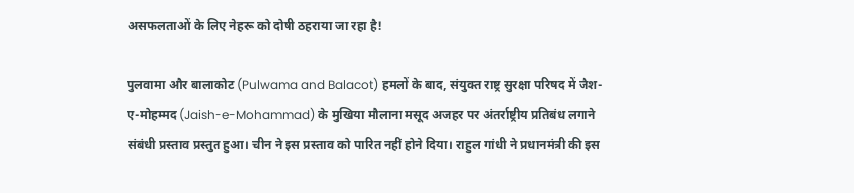असफलताओं के लिए नेहरू को दोषी ठहराया जा रहा है!

पुलवामा और बालाकोट (Pulwama and Balacot) हमलों के बाद, संयुक्त राष्ट्र सुरक्षा परिषद में जैश-ए-मोहम्मद (Jaish-e-Mohammad) के मुखिया मौलाना मसूद अजहर पर अंतर्राष्ट्रीय प्रतिबंध लगाने संबंधी प्रस्ताव प्रस्तुत हुआ। चीन ने इस प्रस्ताव को पारित नहीं होने दिया। राहुल गांधी ने प्रधानमंत्री की इस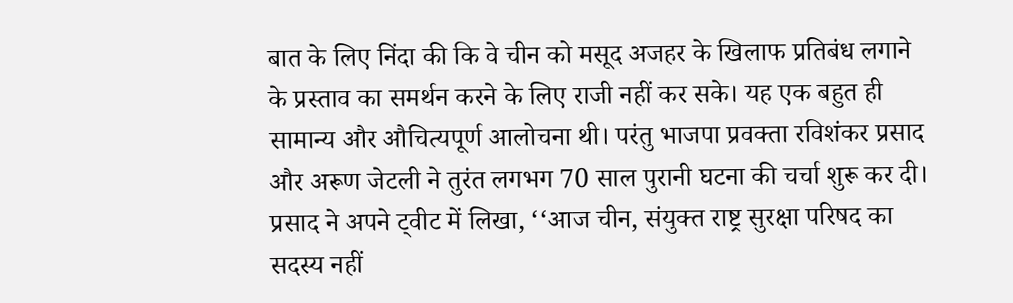बात के लिए निंदा की कि वे चीन को मसूद अजहर के खिलाफ प्रतिबंध लगाने के प्रस्ताव का समर्थन करने के लिए राजी नहीं कर सके। यह एक बहुत ही सामान्य और औचित्यपूर्ण आलोचना थी। परंतु भाजपा प्रवक्ता रविशंकर प्रसाद और अरूण जेटली ने तुरंत लगभग 70 साल पुरानी घटना की चर्चा शुरू कर दी। प्रसाद ने अपने ट्वीट में लिखा, ‘‘आज चीन, संयुक्त राष्ट्र सुरक्षा परिषद का सदस्य नहीं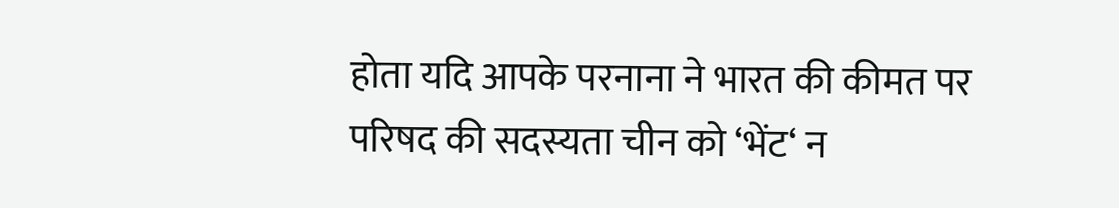होता यदि आपके परनाना ने भारत की कीमत पर परिषद की सदस्यता चीन को ‘भेंट‘ न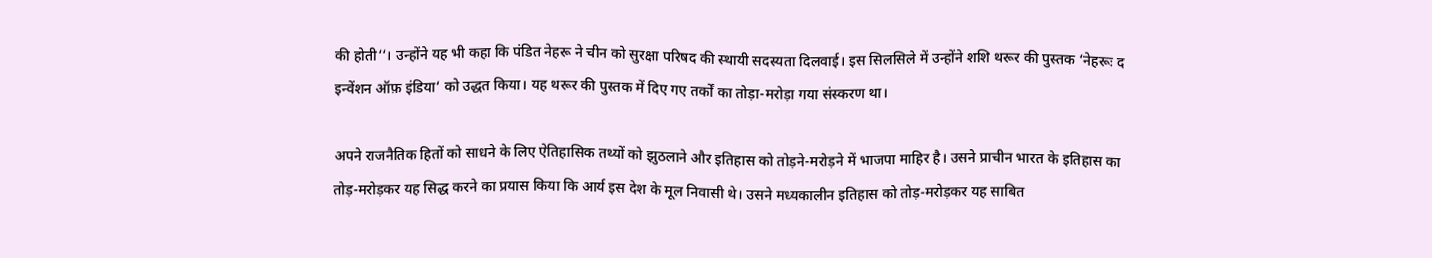की होती‘‘। उन्होंने यह भी कहा कि पंडित नेहरू ने चीन को सुरक्षा परिषद की स्थायी सदस्यता दिलवाई। इस सिलसिले में उन्होंने शशि थरूर की पुस्तक ‘नेहरूः द इन्वेंशन ऑफ़ इंडिया‘ को उद्धत किया। यह थरूर की पुस्तक में दिए गए तर्कों का तोड़ा-मरोड़ा गया संस्करण था।

अपने राजनैतिक हितों को साधने के लिए ऐतिहासिक तथ्यों को झुठलाने और इतिहास को तोड़ने-मरोड़ने में भाजपा माहिर है। उसने प्राचीन भारत के इतिहास का तोड़-मरोड़कर यह सिद्ध करने का प्रयास किया कि आर्य इस देश के मूल निवासी थे। उसने मध्यकालीन इतिहास को तोड़-मरोड़कर यह साबित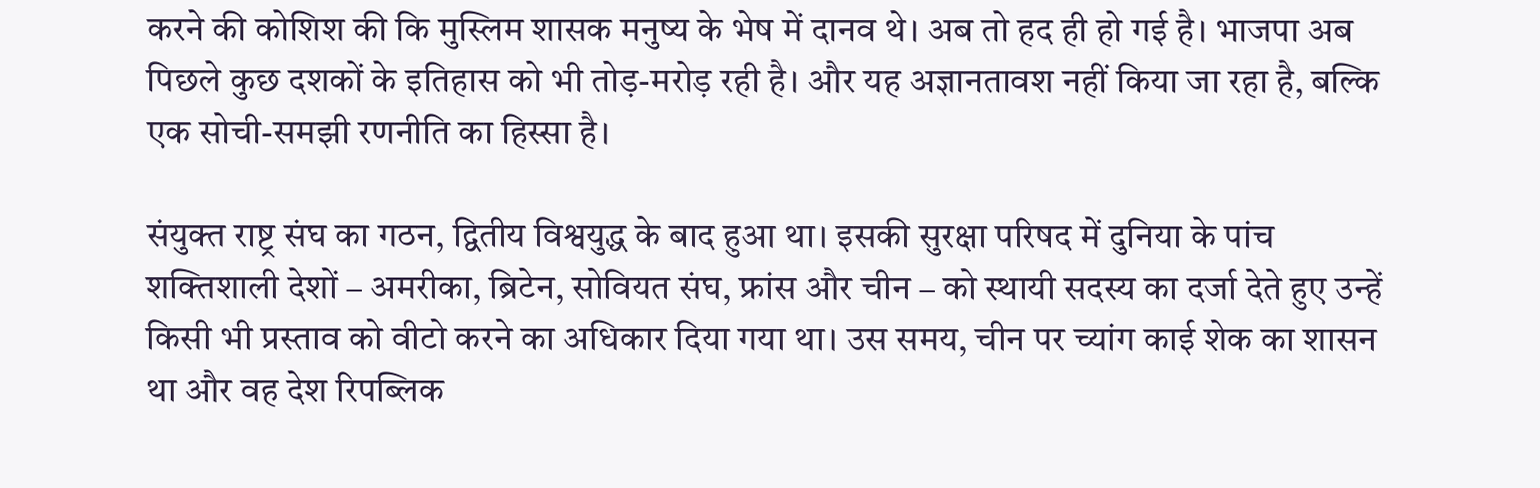करने की कोशिश की कि मुस्लिम शासक मनुष्य के भेष में दानव थे। अब तो हद ही हो गई है। भाजपा अब पिछले कुछ दशकों के इतिहास को भी तोड़-मरोड़ रही है। और यह अज्ञानतावश नहीं किया जा रहा है, बल्कि एक सोची-समझी रणनीति का हिस्सा है।

संयुक्त राष्ट्र संघ का गठन, द्वितीय विश्वयुद्ध के बाद हुआ था। इसकी सुरक्षा परिषद में दुनिया के पांच शक्तिशाली देशों – अमरीका, ब्रिटेन, सोवियत संघ, फ्रांस और चीन – को स्थायी सदस्य का दर्जा देते हुए उन्हें किसी भी प्रस्ताव को वीटो करने का अधिकार दिया गया था। उस समय, चीन पर च्यांग काई शेक का शासन था और वह देश रिपब्लिक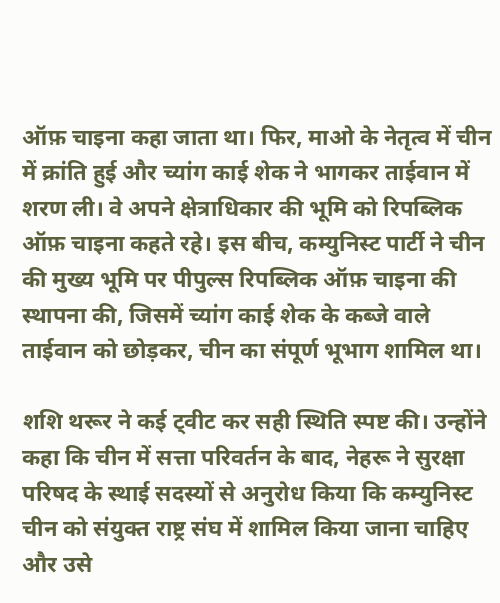ऑफ़ चाइना कहा जाता था। फिर, माओ के नेतृत्व में चीन में क्रांति हुई और च्यांग काई शेक ने भागकर ताईवान में शरण ली। वे अपने क्षेत्राधिकार की भूमि को रिपब्लिक ऑफ़ चाइना कहते रहे। इस बीच, कम्युनिस्ट पार्टी ने चीन की मुख्य भूमि पर पीपुल्स रिपब्लिक ऑफ़ चाइना की स्थापना की, जिसमें च्यांग काई शेक के कब्जे वाले ताईवान को छोड़कर, चीन का संपूर्ण भूभाग शामिल था।

शशि थरूर ने कई ट्वीट कर सही स्थिति स्पष्ट की। उन्होंने कहा कि चीन में सत्ता परिवर्तन के बाद, नेहरू ने सुरक्षा परिषद के स्थाई सदस्यों से अनुरोध किया कि कम्युनिस्ट चीन को संयुक्त राष्ट्र संघ में शामिल किया जाना चाहिए और उसे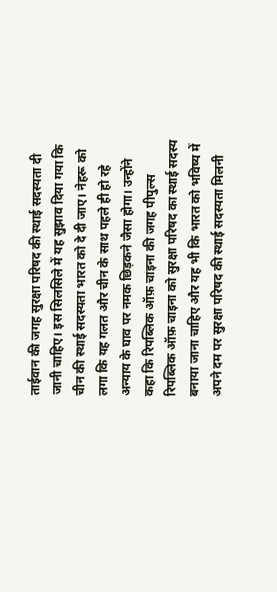ताईवान की जगह सुरक्षा परिषद की स्थाई सदस्यता दी जानी चाहिए। इस सिलसिले में यह सुझाव दिया गया कि चीन की स्थाई सदस्यता भारत को दे दी जाए। नेहरू को लगा कि यह गलत और चीन के साथ पहले ही हो रहे अन्याय के घाव पर नमक छिड़कने जैसा होगा। उन्होंने कहा कि रिपब्लिक ऑफ़ चाइना की जगह पीपुल्स रिपब्लिक ऑफ़ चाइना को सुरक्षा परिषद का स्थाई सदस्य बनाया जाना चाहिए और यह भी कि भारत को भविष्य में अपने दम पर सुरक्षा परिषद की स्थाई सदस्यता मिलनी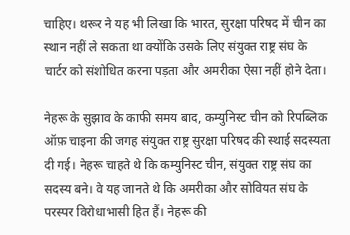चाहिए। थरूर ने यह भी लिखा कि भारत, सुरक्षा परिषद में चीन का स्थान नहीं ले सकता था क्योंकि उसके लिए संयुक्त राष्ट्र संघ के चार्टर को संशोधित करना पड़ता और अमरीका ऐसा नहीं होने देता।

नेहरू के सुझाव के काफी समय बाद, कम्युनिस्ट चीन को रिपब्लिक ऑफ़ चाइना की जगह संयुक्त राष्ट्र सुरक्षा परिषद की स्थाई सदस्यता दी गई। नेहरू चाहते थे कि कम्युनिस्ट चीन, संयुक्त राष्ट्र संघ का सदस्य बने। वे यह जानते थे कि अमरीका और सोवियत संघ के परस्पर विरोधाभासी हित हैं। नेहरू की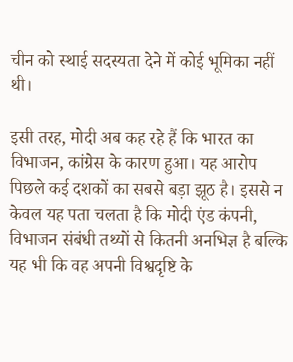चीन को स्थाई सदस्यता देने में कोई भूमिका नहीं थी।

इसी तरह, मोदी अब कह रहे हैं कि भारत का विभाजन, कांग्रेस के कारण हुआ। यह आरोप पिछले कई दशकों का सबसे बड़ा झूठ है। इससे न केवल यह पता चलता है कि मोदी एंड कंपनी, विभाजन संबंधी तथ्यों से कितनी अनभिज्ञ है बल्कि यह भी कि वह अपनी विश्वदृष्टि के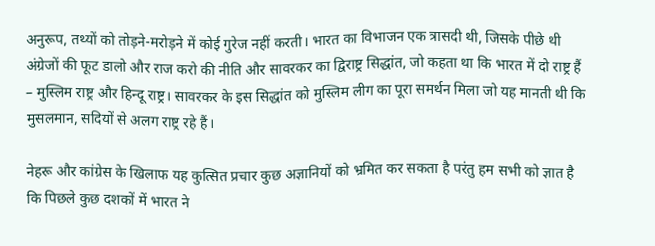अनुरूप, तथ्यों को तोड़ने-मरोड़ने में कोई गुरेज नहीं करती। भारत का विभाजन एक त्रासदी थी, जिसके पीछे थी अंग्रेजों की फूट डालो और राज करो की नीति और सावरकर का द्विराष्ट्र सिद्धांत, जो कहता था कि भारत में दो राष्ट्र हैं – मुस्लिम राष्ट्र और हिन्दू राष्ट्र। सावरकर के इस सिद्धांत को मुस्लिम लीग का पूरा समर्थन मिला जो यह मानती थी कि मुसलमान, सदियों से अलग राष्ट्र रहे हैं।

नेहरू और कांग्रेस के खिलाफ यह कुत्सित प्रचार कुछ अज्ञानियों को भ्रमित कर सकता है परंतु हम सभी को ज्ञात है कि पिछले कुछ दशकों में भारत ने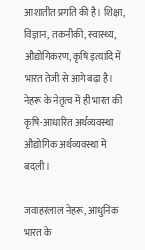आशातीत प्रगति की है। शिक्षा, विज्ञान, तकनीकी, स्वास्थ्य, औद्योगिकरण, कृषि इत्यादि में भारत तेजी से आगे बढ़ा है। नेहरू के नेतृत्व में ही भारत की कृषि-आधारित अर्थव्यवस्था औद्योगिक अर्थव्यवस्था में बदली।

जवाहरलाल नेहरू, आधुनिक भारत के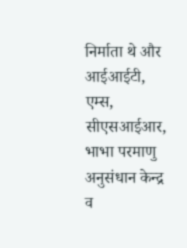निर्माता थे और आईआईटी, एम्स, सीएसआईआर, भाभा परमाणु अनुसंधान केन्द्र व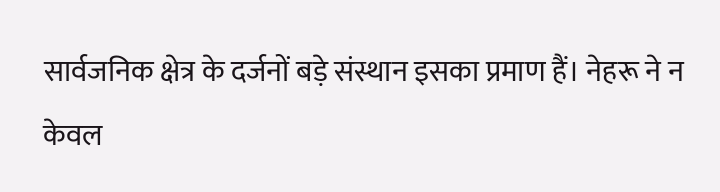सार्वजनिक क्षेत्र के दर्जनों बड़े संस्थान इसका प्रमाण हैं। नेहरू ने न केवल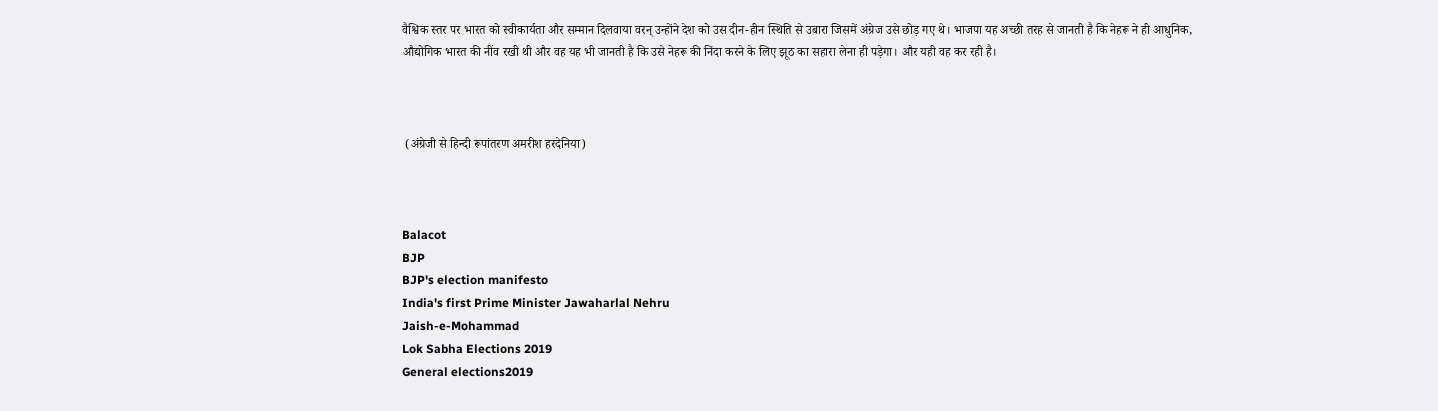वैश्विक स्तर पर भारत को स्वीकार्यता और सम्मान दिलवाया वरन् उन्होंने देश को उस दीन-हीन स्थिति से उबारा जिसमें अंग्रेज उसे छोड़ गए थे। भाजपा यह अच्छी तरह से जानती है कि नेहरू ने ही आधुनिक, औद्योगिक भारत की नींव रखी थी और वह यह भी जानती है कि उसे नेहरू की निंदा करने के लिए झूठ का सहारा लेना ही पड़ेगा। और यही वह कर रही है।



 (अंग्रेजी से हिन्दी रूपांतरण अमरीश हरदेनिया)



Balacot
BJP
BJP's election manifesto
India's first Prime Minister Jawaharlal Nehru
Jaish-e-Mohammad
Lok Sabha Elections 2019
General elections2019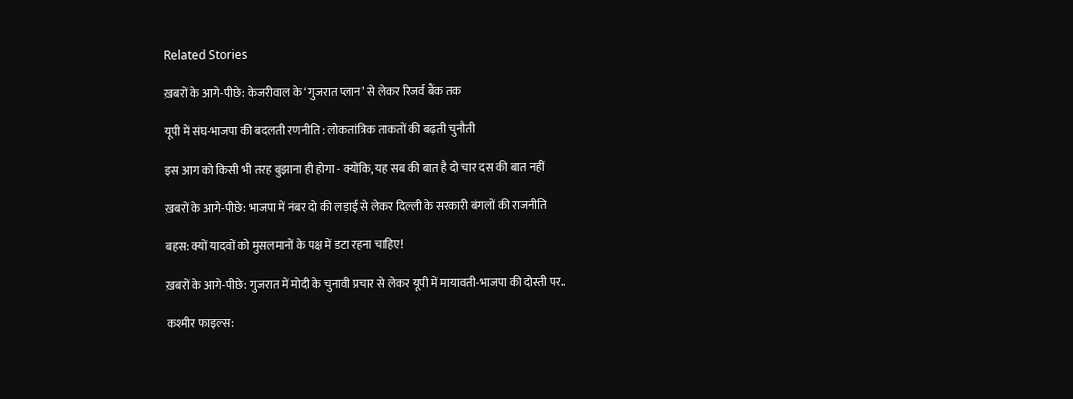Related Stories

ख़बरों के आगे-पीछे: केजरीवाल के ‘गुजरात प्लान’ से लेकर रिजर्व बैंक तक

यूपी में संघ-भाजपा की बदलती रणनीति : लोकतांत्रिक ताकतों की बढ़ती चुनौती

इस आग को किसी भी तरह बुझाना ही होगा - क्योंकि, यह सब की बात है दो चार दस की बात नहीं

ख़बरों के आगे-पीछे: भाजपा में नंबर दो की लड़ाई से लेकर दिल्ली के सरकारी बंगलों की राजनीति

बहस: क्यों यादवों को मुसलमानों के पक्ष में डटा रहना चाहिए!

ख़बरों के आगे-पीछे: गुजरात में मोदी के चुनावी प्रचार से लेकर यूपी में मायावती-भाजपा की दोस्ती पर..

कश्मीर फाइल्स: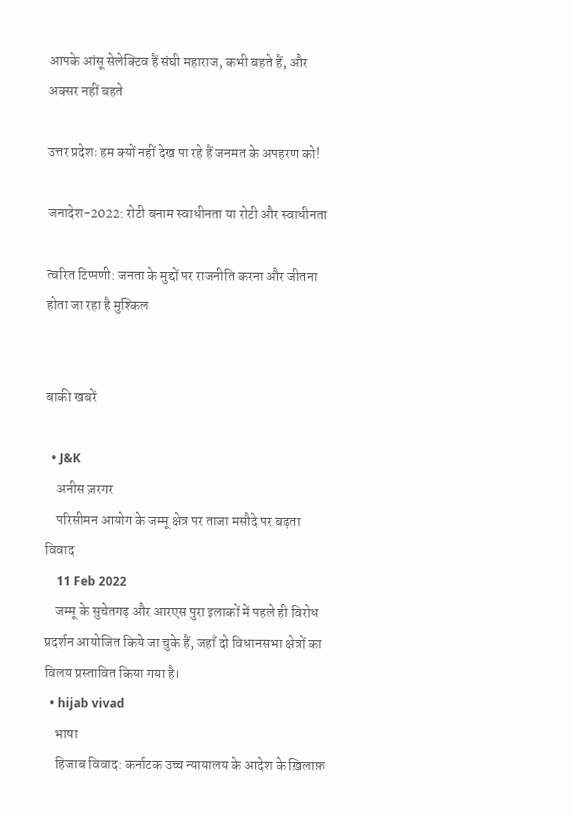आपके आंसू सेलेक्टिव हैं संघी महाराज, कभी बहते हैं, और अक्सर नहीं बहते

उत्तर प्रदेशः हम क्यों नहीं देख पा रहे हैं जनमत के अपहरण को!

जनादेश-2022: रोटी बनाम स्वाधीनता या रोटी और स्वाधीनता

त्वरित टिप्पणी: जनता के मुद्दों पर राजनीति करना और जीतना होता जा रहा है मुश्किल


बाकी खबरें

  • J&K
    अनीस ज़रगर
    परिसीमन आयोग के जम्मू क्षेत्र पर ताजा मसौदे पर बढ़ता विवाद
    11 Feb 2022
    जम्मू के सुचेतगढ़ और आरएस पुरा इलाकों में पहले ही विरोध प्रदर्शन आयोजित किये जा चुके हैं, जहाँ दो विधानसभा क्षेत्रों का विलय प्रस्तावित किया गया है।
  • hijab vivad
    भाषा
    हिजाब विवाद: कर्नाटक उच्च न्यायालय के आदेश के ख़िलाफ़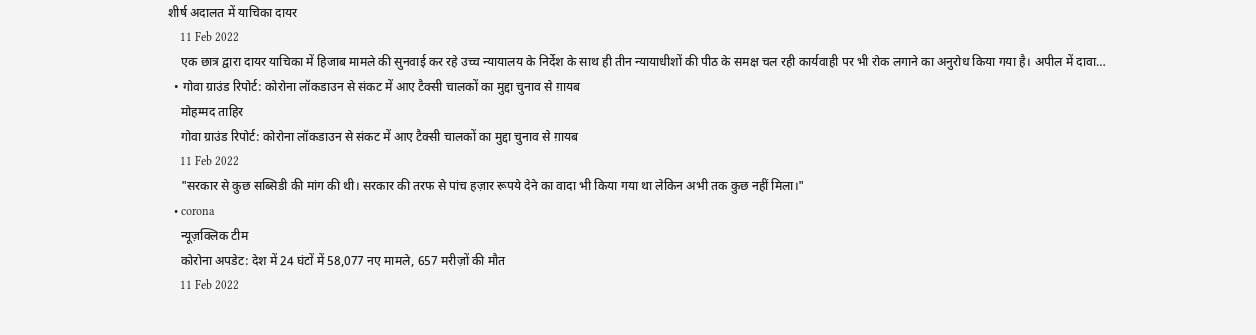शीर्ष अदालत में याचिका दायर
    11 Feb 2022
    एक छात्र द्वारा दायर याचिका में हिजाब मामले की सुनवाई कर रहे उच्च न्यायालय के निर्देश के साथ ही तीन न्यायाधीशों की पीठ के समक्ष चल रही कार्यवाही पर भी रोक लगाने का अनुरोध किया गया है। अपील में दावा…
  • गोवा ग्राउंड रिपोर्ट: कोरोना लॉकडाउन से संकट में आए टैक्सी चालकों का मुद्दा चुनाव से ग़ायब
    मोहम्मद ताहिर
    गोवा ग्राउंड रिपोर्ट: कोरोना लॉकडाउन से संकट में आए टैक्सी चालकों का मुद्दा चुनाव से ग़ायब
    11 Feb 2022
    "सरकार से कुछ सब्सिडी की मांग की थी। सरकार की तरफ से पांच हज़ार रूपये देने का वादा भी किया गया था लेकिन अभी तक कुछ नहीं मिला।"
  • corona
    न्यूज़क्लिक टीम
    कोरोना अपडेट: देश में 24 घंटों में 58,077 नए मामले, 657 मरीज़ों की मौत
    11 Feb 2022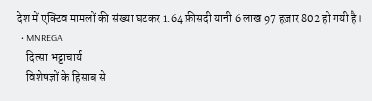देश में एक्टिव मामलों की संख्या घटकर 1.64 फ़ीसदी यानी 6 लाख 97 हज़ार 802 हो गयी है।
  • MNREGA
    दित्सा भट्टाचार्य
    विशेषज्ञों के हिसाब से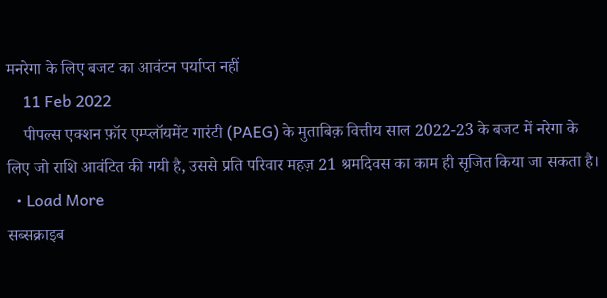मनरेगा के लिए बजट का आवंटन पर्याप्त नहीं
    11 Feb 2022
    पीपल्स एक्शन फ़ॉर एम्प्लॉयमेंट गारंटी (PAEG) के मुताबिक़ वित्तीय साल 2022-23 के बजट में नरेगा के लिए जो राशि आवंटित की गयी है, उससे प्रति परिवार महज़ 21 श्रमदिवस का काम ही सृजित किया जा सकता है।
  • Load More
सब्सक्राइब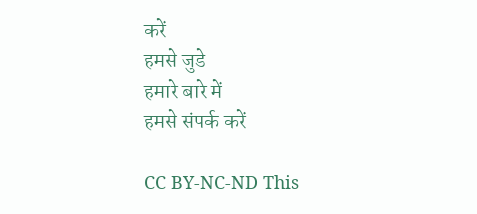करें
हमसे जुडे
हमारे बारे में
हमसे संपर्क करें

CC BY-NC-ND This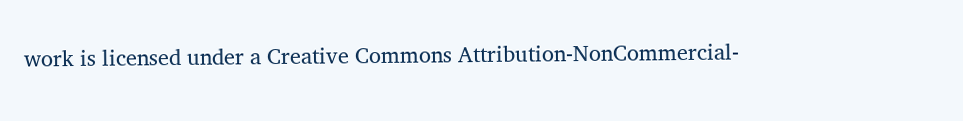work is licensed under a Creative Commons Attribution-NonCommercial-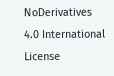NoDerivatives 4.0 International License